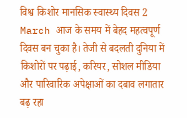विश्व किशोर मानसिक स्वास्थ्य दिवस 2 March आज के समय में बेहद महत्वपूर्ण दिवस बन चुका है। तेजी से बदलती दुनिया में किशोरों पर पढ़ाई, करियर, सोशल मीडिया और पारिवारिक अपेक्षाओं का दबाव लगातार बढ़ रहा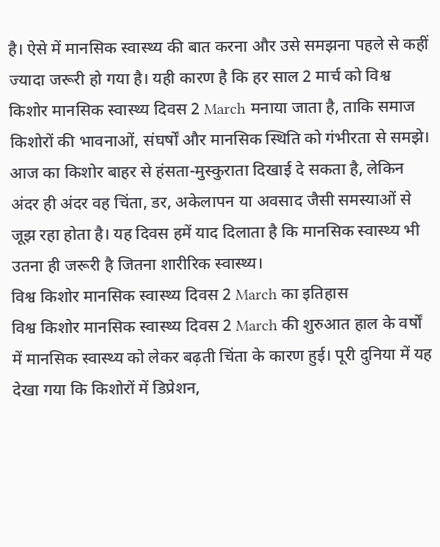है। ऐसे में मानसिक स्वास्थ्य की बात करना और उसे समझना पहले से कहीं ज्यादा जरूरी हो गया है। यही कारण है कि हर साल 2 मार्च को विश्व किशोर मानसिक स्वास्थ्य दिवस 2 March मनाया जाता है, ताकि समाज किशोरों की भावनाओं, संघर्षों और मानसिक स्थिति को गंभीरता से समझे।
आज का किशोर बाहर से हंसता-मुस्कुराता दिखाई दे सकता है, लेकिन अंदर ही अंदर वह चिंता, डर, अकेलापन या अवसाद जैसी समस्याओं से जूझ रहा होता है। यह दिवस हमें याद दिलाता है कि मानसिक स्वास्थ्य भी उतना ही जरूरी है जितना शारीरिक स्वास्थ्य।
विश्व किशोर मानसिक स्वास्थ्य दिवस 2 March का इतिहास
विश्व किशोर मानसिक स्वास्थ्य दिवस 2 March की शुरुआत हाल के वर्षों में मानसिक स्वास्थ्य को लेकर बढ़ती चिंता के कारण हुई। पूरी दुनिया में यह देखा गया कि किशोरों में डिप्रेशन,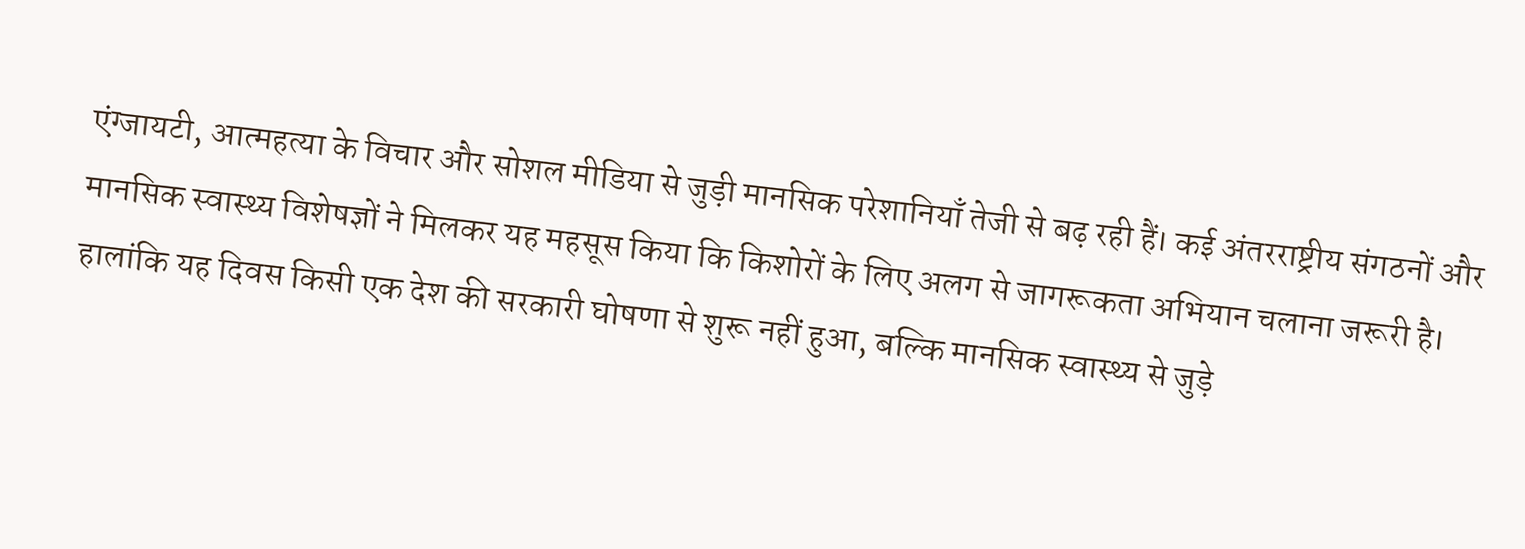एंग्जायटी, आत्महत्या के विचार और सोशल मीडिया से जुड़ी मानसिक परेशानियाँ तेजी से बढ़ रही हैं। कई अंतरराष्ट्रीय संगठनों और मानसिक स्वास्थ्य विशेषज्ञों ने मिलकर यह महसूस किया कि किशोरों के लिए अलग से जागरूकता अभियान चलाना जरूरी है।
हालांकि यह दिवस किसी एक देश की सरकारी घोषणा से शुरू नहीं हुआ, बल्कि मानसिक स्वास्थ्य से जुड़े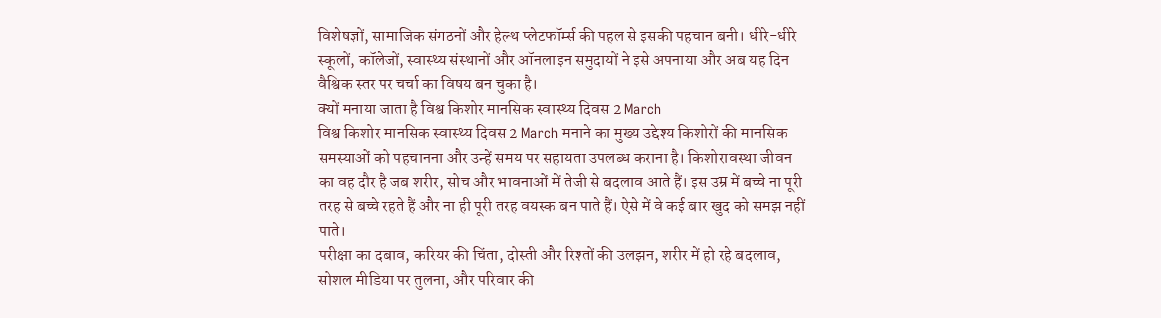विशेषज्ञों, सामाजिक संगठनों और हेल्थ प्लेटफॉर्म्स की पहल से इसकी पहचान बनी। धीरे-धीरे स्कूलों, कॉलेजों, स्वास्थ्य संस्थानों और ऑनलाइन समुदायों ने इसे अपनाया और अब यह दिन वैश्विक स्तर पर चर्चा का विषय बन चुका है।
क्यों मनाया जाता है विश्व किशोर मानसिक स्वास्थ्य दिवस 2 March
विश्व किशोर मानसिक स्वास्थ्य दिवस 2 March मनाने का मुख्य उद्देश्य किशोरों की मानसिक समस्याओं को पहचानना और उन्हें समय पर सहायता उपलब्ध कराना है। किशोरावस्था जीवन का वह दौर है जब शरीर, सोच और भावनाओं में तेजी से बदलाव आते हैं। इस उम्र में बच्चे ना पूरी तरह से बच्चे रहते हैं और ना ही पूरी तरह वयस्क बन पाते हैं। ऐसे में वे कई बार खुद को समझ नहीं पाते।
परीक्षा का दबाव, करियर की चिंता, दोस्ती और रिश्तों की उलझन, शरीर में हो रहे बदलाव, सोशल मीडिया पर तुलना, और परिवार की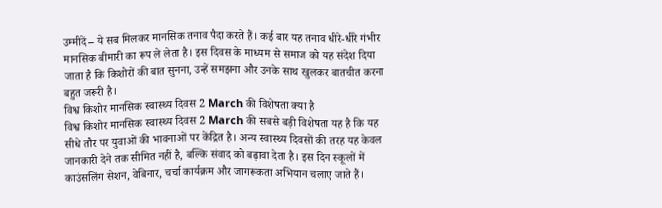उम्मीदें – ये सब मिलकर मानसिक तनाव पैदा करते हैं। कई बार यह तनाव धीरे-धीरे गंभीर मानसिक बीमारी का रूप ले लेता है। इस दिवस के माध्यम से समाज को यह संदेश दिया जाता है कि किशोरों की बात सुनना, उन्हें समझना और उनके साथ खुलकर बातचीत करना बहुत जरूरी है।
विश्व किशोर मानसिक स्वास्थ्य दिवस 2 March की विशेषता क्या है
विश्व किशोर मानसिक स्वास्थ्य दिवस 2 March की सबसे बड़ी विशेषता यह है कि यह सीधे तौर पर युवाओं की भावनाओं पर केंद्रित है। अन्य स्वास्थ्य दिवसों की तरह यह केवल जानकारी देने तक सीमित नहीं है, बल्कि संवाद को बढ़ावा देता है। इस दिन स्कूलों में काउंसलिंग सेशन, वेबिनार, चर्चा कार्यक्रम और जागरूकता अभियान चलाए जाते हैं।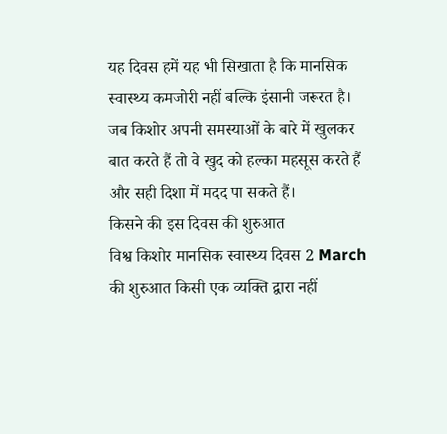यह दिवस हमें यह भी सिखाता है कि मानसिक स्वास्थ्य कमजोरी नहीं बल्कि इंसानी जरूरत है। जब किशोर अपनी समस्याओं के बारे में खुलकर बात करते हैं तो वे खुद को हल्का महसूस करते हैं और सही दिशा में मदद पा सकते हैं।
किसने की इस दिवस की शुरुआत
विश्व किशोर मानसिक स्वास्थ्य दिवस 2 March की शुरुआत किसी एक व्यक्ति द्वारा नहीं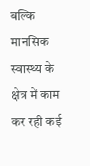बल्कि मानसिक स्वास्थ्य के क्षेत्र में काम कर रही कई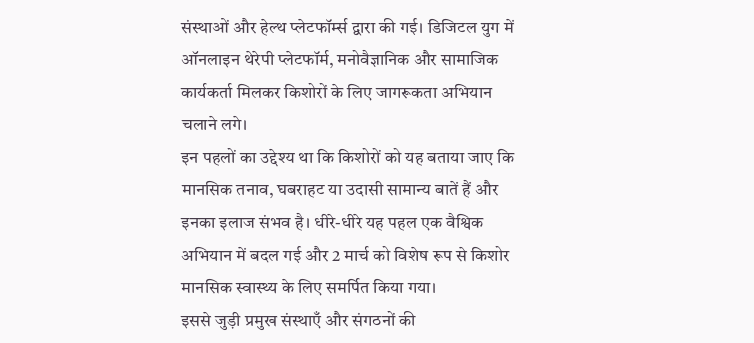संस्थाओं और हेल्थ प्लेटफॉर्म्स द्वारा की गई। डिजिटल युग में ऑनलाइन थेरेपी प्लेटफॉर्म, मनोवैज्ञानिक और सामाजिक कार्यकर्ता मिलकर किशोरों के लिए जागरूकता अभियान चलाने लगे।
इन पहलों का उद्देश्य था कि किशोरों को यह बताया जाए कि मानसिक तनाव, घबराहट या उदासी सामान्य बातें हैं और इनका इलाज संभव है। धीरे-धीरे यह पहल एक वैश्विक अभियान में बदल गई और 2 मार्च को विशेष रूप से किशोर मानसिक स्वास्थ्य के लिए समर्पित किया गया।
इससे जुड़ी प्रमुख संस्थाएँ और संगठनों की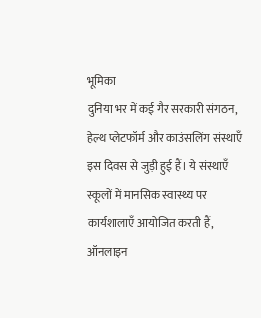भूमिका
दुनिया भर में कई गैर सरकारी संगठन, हेल्थ प्लेटफॉर्म और काउंसलिंग संस्थाएँ इस दिवस से जुड़ी हुई हैं। ये संस्थाएँ स्कूलों में मानसिक स्वास्थ्य पर कार्यशालाएँ आयोजित करती हैं, ऑनलाइन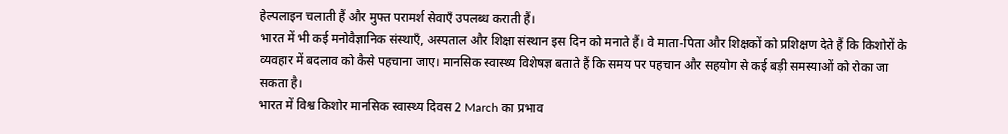हेल्पलाइन चलाती हैं और मुफ्त परामर्श सेवाएँ उपलब्ध कराती हैं।
भारत में भी कई मनोवैज्ञानिक संस्थाएँ, अस्पताल और शिक्षा संस्थान इस दिन को मनाते हैं। वे माता-पिता और शिक्षकों को प्रशिक्षण देते हैं कि किशोरों के व्यवहार में बदलाव को कैसे पहचाना जाए। मानसिक स्वास्थ्य विशेषज्ञ बताते हैं कि समय पर पहचान और सहयोग से कई बड़ी समस्याओं को रोका जा सकता है।
भारत में विश्व किशोर मानसिक स्वास्थ्य दिवस 2 March का प्रभाव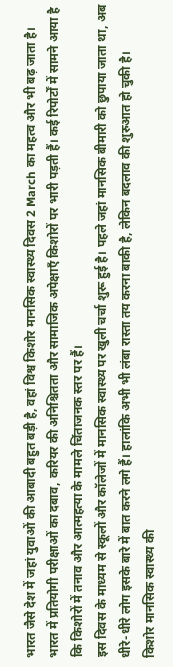भारत जैसे देश में जहां युवाओं की आबादी बहुत बड़ी है, वहां विश्व किशोर मानसिक स्वास्थ्य दिवस 2 March का महत्व और भी बढ़ जाता है। भारत में प्रतियोगी परीक्षाओं का दबाव, करियर की अनिश्चितता और सामाजिक अपेक्षाएँ किशोरों पर भारी पड़ती हैं। कई रिपोर्टों में सामने आया है कि किशोरों में तनाव और आत्महत्या के मामले चिंताजनक स्तर पर हैं।
इस दिवस के माध्यम से स्कूलों और कॉलेजों में मानसिक स्वास्थ्य पर खुली चर्चा शुरू हुई है। पहले जहां मानसिक बीमारी को छुपाया जाता था, अब धीरे-धीरे लोग इसके बारे में बात करने लगे हैं। हालांकि अभी भी लंबा रास्ता तय करना बाकी है, लेकिन बदलाव की शुरुआत हो चुकी है।
किशोर मानसिक स्वास्थ्य की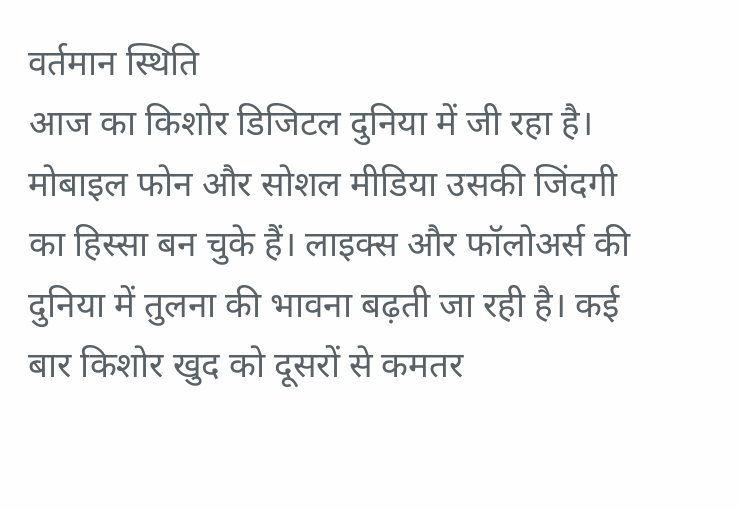वर्तमान स्थिति
आज का किशोर डिजिटल दुनिया में जी रहा है। मोबाइल फोन और सोशल मीडिया उसकी जिंदगी का हिस्सा बन चुके हैं। लाइक्स और फॉलोअर्स की दुनिया में तुलना की भावना बढ़ती जा रही है। कई बार किशोर खुद को दूसरों से कमतर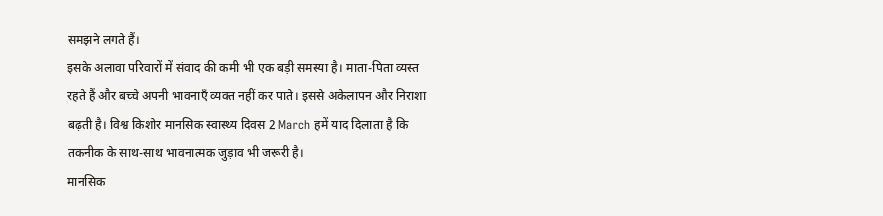समझने लगते हैं।
इसके अलावा परिवारों में संवाद की कमी भी एक बड़ी समस्या है। माता-पिता व्यस्त रहते हैं और बच्चे अपनी भावनाएँ व्यक्त नहीं कर पाते। इससे अकेलापन और निराशा बढ़ती है। विश्व किशोर मानसिक स्वास्थ्य दिवस 2 March हमें याद दिलाता है कि तकनीक के साथ-साथ भावनात्मक जुड़ाव भी जरूरी है।
मानसिक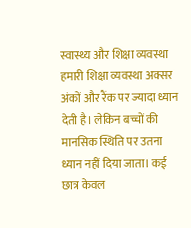स्वास्थ्य और शिक्षा व्यवस्था
हमारी शिक्षा व्यवस्था अक्सर अंकों और रैंक पर ज्यादा ध्यान देती है। लेकिन बच्चों की मानसिक स्थिति पर उतना ध्यान नहीं दिया जाता। कई छात्र केवल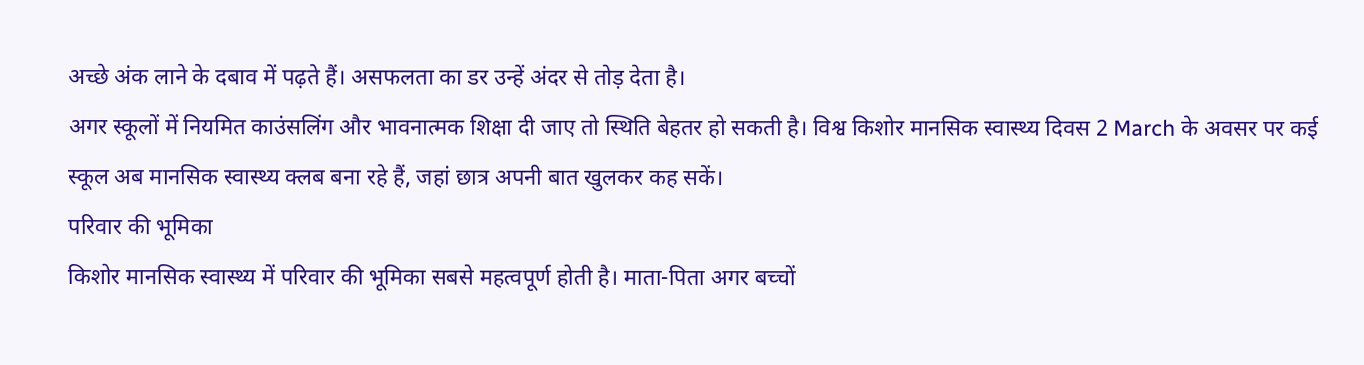अच्छे अंक लाने के दबाव में पढ़ते हैं। असफलता का डर उन्हें अंदर से तोड़ देता है।
अगर स्कूलों में नियमित काउंसलिंग और भावनात्मक शिक्षा दी जाए तो स्थिति बेहतर हो सकती है। विश्व किशोर मानसिक स्वास्थ्य दिवस 2 March के अवसर पर कई स्कूल अब मानसिक स्वास्थ्य क्लब बना रहे हैं, जहां छात्र अपनी बात खुलकर कह सकें।
परिवार की भूमिका
किशोर मानसिक स्वास्थ्य में परिवार की भूमिका सबसे महत्वपूर्ण होती है। माता-पिता अगर बच्चों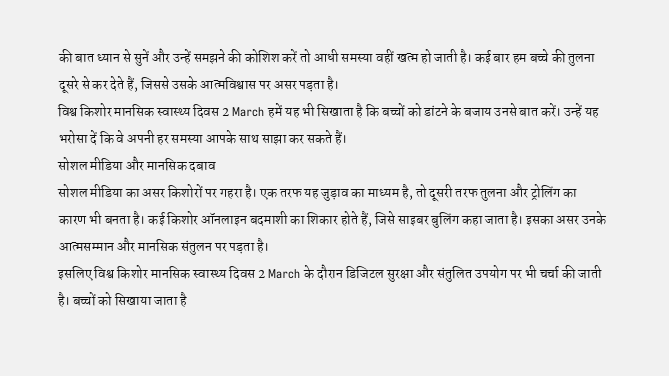की बात ध्यान से सुनें और उन्हें समझने की कोशिश करें तो आधी समस्या वहीं खत्म हो जाती है। कई बार हम बच्चे की तुलना दूसरे से कर देते हैं, जिससे उसके आत्मविश्वास पर असर पड़ता है।
विश्व किशोर मानसिक स्वास्थ्य दिवस 2 March हमें यह भी सिखाता है कि बच्चों को डांटने के बजाय उनसे बात करें। उन्हें यह भरोसा दें कि वे अपनी हर समस्या आपके साथ साझा कर सकते हैं।
सोशल मीडिया और मानसिक दबाव
सोशल मीडिया का असर किशोरों पर गहरा है। एक तरफ यह जुड़ाव का माध्यम है, तो दूसरी तरफ तुलना और ट्रोलिंग का कारण भी बनता है। कई किशोर ऑनलाइन बदमाशी का शिकार होते हैं, जिसे साइबर बुलिंग कहा जाता है। इसका असर उनके आत्मसम्मान और मानसिक संतुलन पर पड़ता है।
इसलिए विश्व किशोर मानसिक स्वास्थ्य दिवस 2 March के दौरान डिजिटल सुरक्षा और संतुलित उपयोग पर भी चर्चा की जाती है। बच्चों को सिखाया जाता है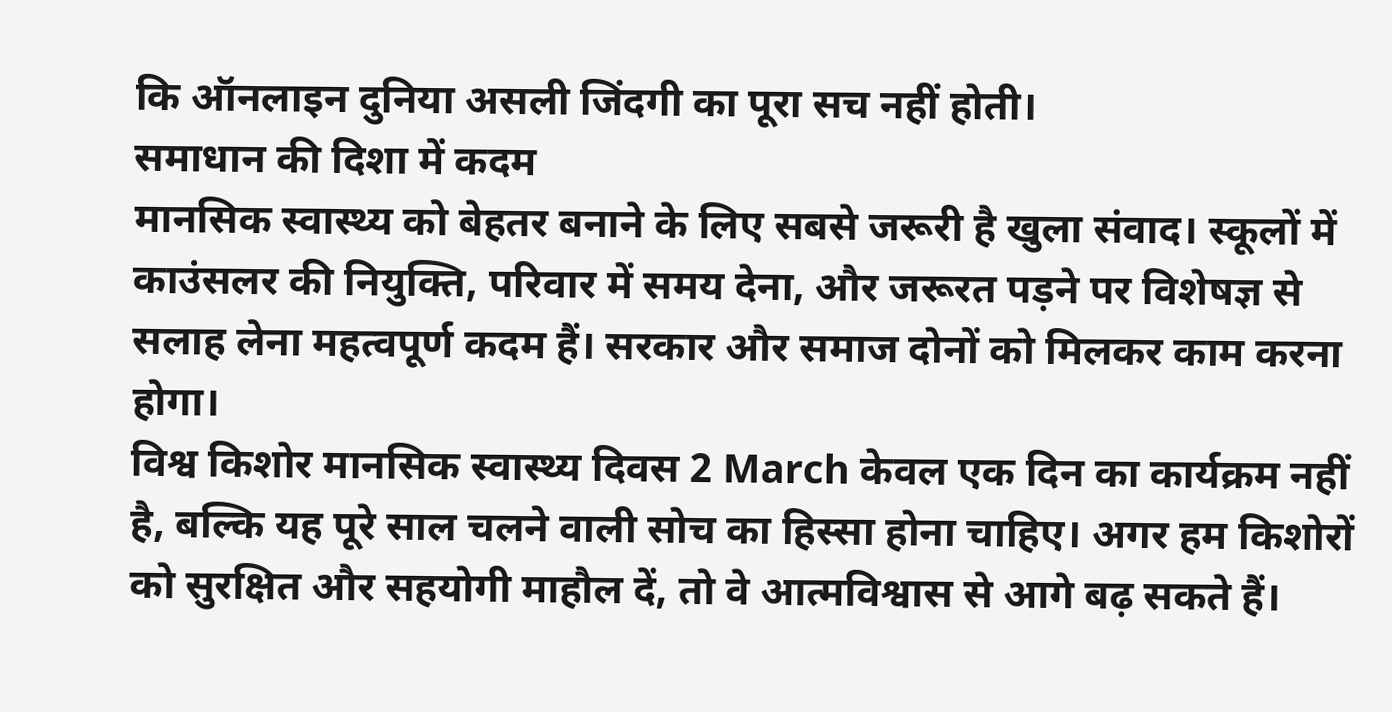कि ऑनलाइन दुनिया असली जिंदगी का पूरा सच नहीं होती।
समाधान की दिशा में कदम
मानसिक स्वास्थ्य को बेहतर बनाने के लिए सबसे जरूरी है खुला संवाद। स्कूलों में काउंसलर की नियुक्ति, परिवार में समय देना, और जरूरत पड़ने पर विशेषज्ञ से सलाह लेना महत्वपूर्ण कदम हैं। सरकार और समाज दोनों को मिलकर काम करना होगा।
विश्व किशोर मानसिक स्वास्थ्य दिवस 2 March केवल एक दिन का कार्यक्रम नहीं है, बल्कि यह पूरे साल चलने वाली सोच का हिस्सा होना चाहिए। अगर हम किशोरों को सुरक्षित और सहयोगी माहौल दें, तो वे आत्मविश्वास से आगे बढ़ सकते हैं।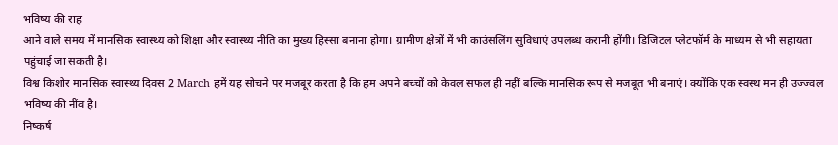भविष्य की राह
आने वाले समय में मानसिक स्वास्थ्य को शिक्षा और स्वास्थ्य नीति का मुख्य हिस्सा बनाना होगा। ग्रामीण क्षेत्रों में भी काउंसलिंग सुविधाएं उपलब्ध करानी होंगी। डिजिटल प्लेटफॉर्म के माध्यम से भी सहायता पहुंचाई जा सकती है।
विश्व किशोर मानसिक स्वास्थ्य दिवस 2 March हमें यह सोचने पर मजबूर करता है कि हम अपने बच्चों को केवल सफल ही नहीं बल्कि मानसिक रूप से मजबूत भी बनाएं। क्योंकि एक स्वस्थ मन ही उज्ज्वल भविष्य की नींव है।
निष्कर्ष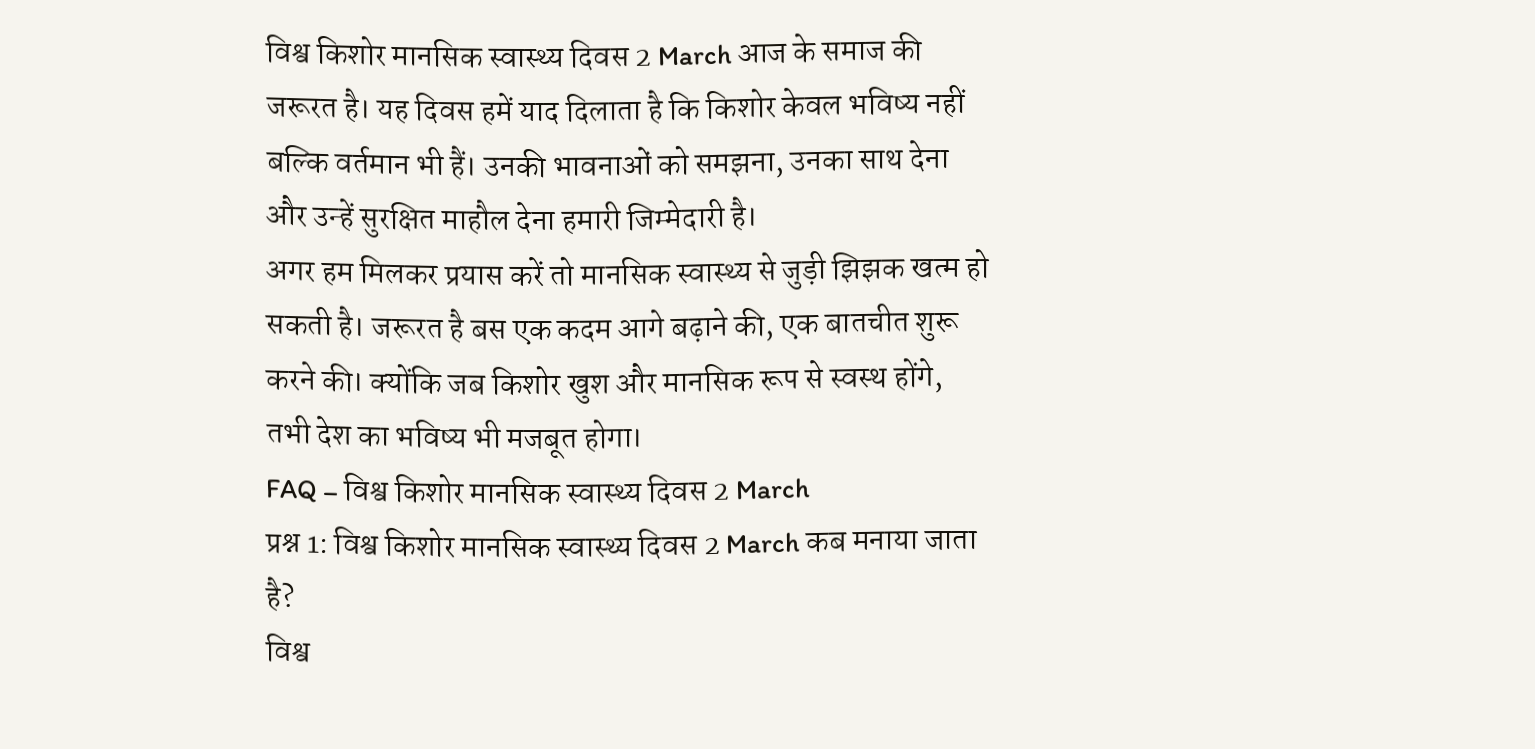विश्व किशोर मानसिक स्वास्थ्य दिवस 2 March आज के समाज की जरूरत है। यह दिवस हमें याद दिलाता है कि किशोर केवल भविष्य नहीं बल्कि वर्तमान भी हैं। उनकी भावनाओं को समझना, उनका साथ देना और उन्हें सुरक्षित माहौल देना हमारी जिम्मेदारी है।
अगर हम मिलकर प्रयास करें तो मानसिक स्वास्थ्य से जुड़ी झिझक खत्म हो सकती है। जरूरत है बस एक कदम आगे बढ़ाने की, एक बातचीत शुरू करने की। क्योंकि जब किशोर खुश और मानसिक रूप से स्वस्थ होंगे, तभी देश का भविष्य भी मजबूत होगा।
FAQ – विश्व किशोर मानसिक स्वास्थ्य दिवस 2 March
प्रश्न 1: विश्व किशोर मानसिक स्वास्थ्य दिवस 2 March कब मनाया जाता है?
विश्व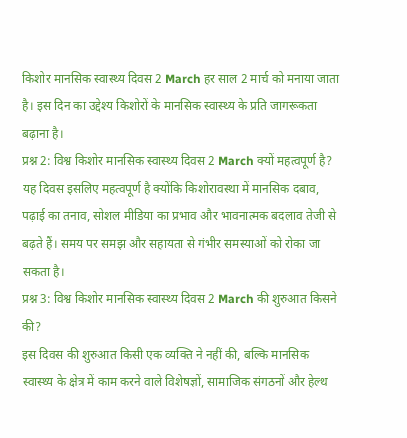किशोर मानसिक स्वास्थ्य दिवस 2 March हर साल 2 मार्च को मनाया जाता है। इस दिन का उद्देश्य किशोरों के मानसिक स्वास्थ्य के प्रति जागरूकता बढ़ाना है।
प्रश्न 2: विश्व किशोर मानसिक स्वास्थ्य दिवस 2 March क्यों महत्वपूर्ण है?
यह दिवस इसलिए महत्वपूर्ण है क्योंकि किशोरावस्था में मानसिक दबाव, पढ़ाई का तनाव, सोशल मीडिया का प्रभाव और भावनात्मक बदलाव तेजी से बढ़ते हैं। समय पर समझ और सहायता से गंभीर समस्याओं को रोका जा सकता है।
प्रश्न 3: विश्व किशोर मानसिक स्वास्थ्य दिवस 2 March की शुरुआत किसने की?
इस दिवस की शुरुआत किसी एक व्यक्ति ने नहीं की, बल्कि मानसिक स्वास्थ्य के क्षेत्र में काम करने वाले विशेषज्ञों, सामाजिक संगठनों और हेल्थ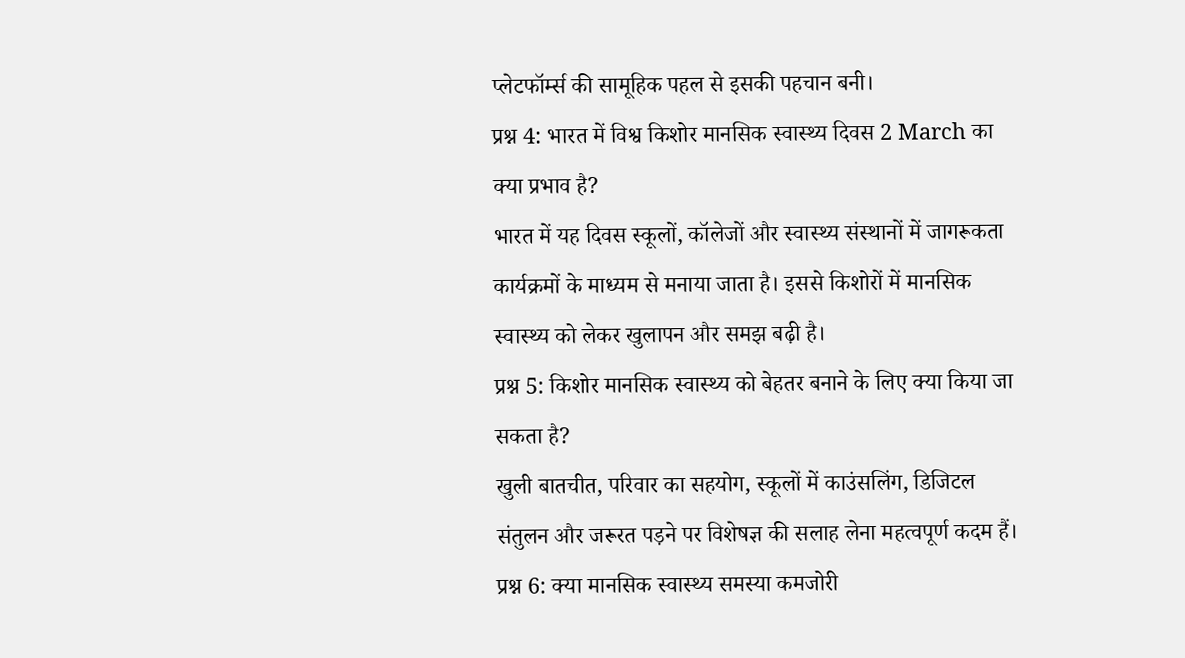प्लेटफॉर्म्स की सामूहिक पहल से इसकी पहचान बनी।
प्रश्न 4: भारत में विश्व किशोर मानसिक स्वास्थ्य दिवस 2 March का क्या प्रभाव है?
भारत में यह दिवस स्कूलों, कॉलेजों और स्वास्थ्य संस्थानों में जागरूकता कार्यक्रमों के माध्यम से मनाया जाता है। इससे किशोरों में मानसिक स्वास्थ्य को लेकर खुलापन और समझ बढ़ी है।
प्रश्न 5: किशोर मानसिक स्वास्थ्य को बेहतर बनाने के लिए क्या किया जा सकता है?
खुली बातचीत, परिवार का सहयोग, स्कूलों में काउंसलिंग, डिजिटल संतुलन और जरूरत पड़ने पर विशेषज्ञ की सलाह लेना महत्वपूर्ण कदम हैं।
प्रश्न 6: क्या मानसिक स्वास्थ्य समस्या कमजोरी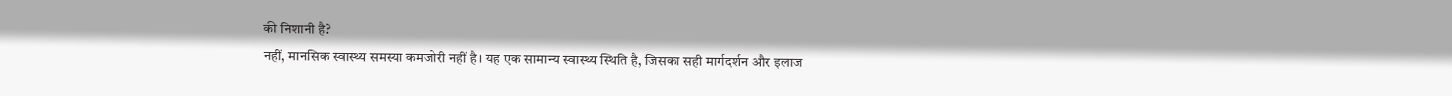की निशानी है?
नहीं, मानसिक स्वास्थ्य समस्या कमजोरी नहीं है। यह एक सामान्य स्वास्थ्य स्थिति है, जिसका सही मार्गदर्शन और इलाज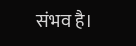संभव है।